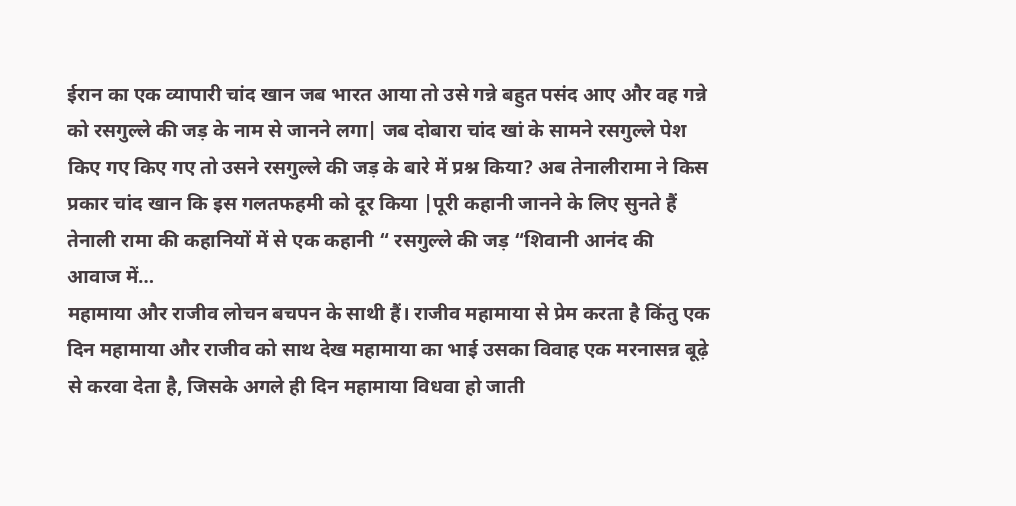ईरान का एक व्यापारी चांद खान जब भारत आया तो उसे गन्ने बहुत पसंद आए और वह गन्ने को रसगुल्ले की जड़ के नाम से जानने लगा| जब दोबारा चांद खां के सामने रसगुल्ले पेश किए गए किए गए तो उसने रसगुल्ले की जड़ के बारे में प्रश्न किया? अब तेनालीरामा ने किस प्रकार चांद खान कि इस गलतफहमी को दूर किया |पूरी कहानी जानने के लिए सुनते हैं तेनाली रामा की कहानियों में से एक कहानी “ रसगुल्ले की जड़ “शिवानी आनंद की आवाज में…
महामाया और राजीव लोचन बचपन के साथी हैं। राजीव महामाया से प्रेम करता है किंतु एक दिन महामाया और राजीव को साथ देख महामाया का भाई उसका विवाह एक मरनासन्न बूढ़े से करवा देता है, जिसके अगले ही दिन महामाया विधवा हो जाती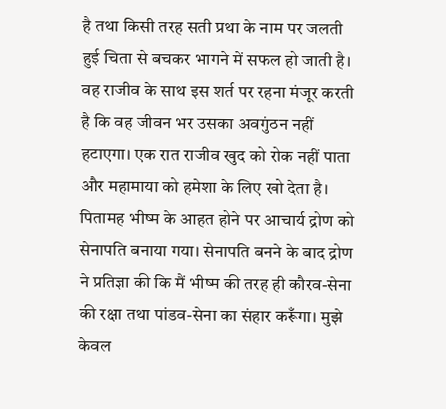है तथा किसी तरह सती प्रथा के नाम पर जलती हुई चिता से बचकर भागने में सफल हो जाती है। वह राजीव के साथ इस शर्त पर रहना मंजूर करती है कि वह जीवन भर उसका अवगुंठन नहीं हटाएगा। एक रात राजीव खुद को रोक नहीं पाता और महामाया को हमेशा के लिए खो देता है।
पितामह भीष्म के आहत होने पर आचार्य द्रोण को सेनापति बनाया गया। सेनापति बनने के बाद द्रोण ने प्रतिज्ञा की कि मैं भीष्म की तरह ही कौरव-सेना की रक्षा तथा पांडव-सेना का संहार करूँगा। मुझे केवल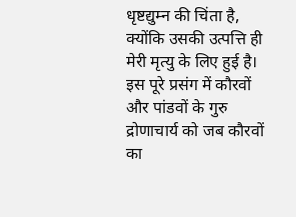धृष्टद्युम्न की चिंता है, क्योंकि उसकी उत्पत्ति ही मेरी मृत्यु के लिए हुई है। इस पूरे प्रसंग में कौरवों और पांडवों के गुरु द्रोणाचार्य को जब कौरवों का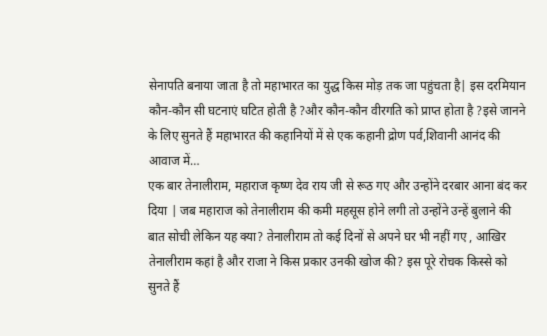सेनापति बनाया जाता है तो महाभारत का युद्ध किस मोड़ तक जा पहुंचता है| इस दरमियान कौन-कौन सी घटनाएं घटित होती है ?और कौन-कौन वीरगति को प्राप्त होता है ?इसे जानने के लिए सुनते हैं महाभारत की कहानियों में से एक कहानी द्रोण पर्व,शिवानी आनंद की आवाज में…
एक बार तेनालीराम, महाराज कृष्ण देव राय जी से रूठ गए और उन्होंने दरबार आना बंद कर दिया | जब महाराज को तेनालीराम की कमी महसूस होने लगी तो उन्होंने उन्हें बुलाने की बात सोची लेकिन यह क्या? तेनालीराम तो कई दिनों से अपने घर भी नहीं गए , आखिर तेनालीराम कहां है और राजा ने किस प्रकार उनकी खोज की? इस पूरे रोचक किस्से को सुनते हैं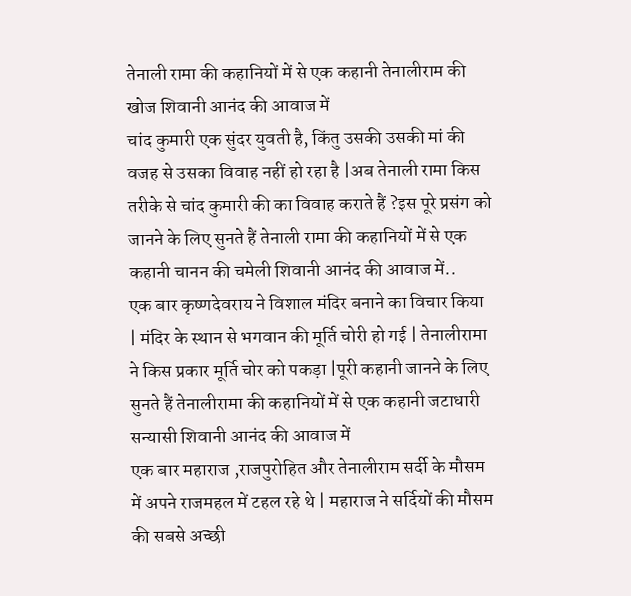तेनाली रामा की कहानियों में से एक कहानी तेनालीराम की खोज शिवानी आनंद की आवाज में
चांद कुमारी एक सुंदर युवती है, किंतु उसकी उसकी मां की वजह से उसका विवाह नहीं हो रहा है |अब तेनाली रामा किस तरीके से चांद कुमारी की का विवाह कराते हैं ?इस पूरे प्रसंग को जानने के लिए सुनते हैं तेनाली रामा की कहानियों में से एक कहानी चानन की चमेली शिवानी आनंद की आवाज में..
एक बार कृष्णदेवराय ने विशाल मंदिर बनाने का विचार किया | मंदिर के स्थान से भगवान की मूर्ति चोरी हो गई | तेनालीरामा ने किस प्रकार मूर्ति चोर को पकड़ा |पूरी कहानी जानने के लिए सुनते हैं तेनालीरामा की कहानियों में से एक कहानी जटाधारी सन्यासी शिवानी आनंद की आवाज में
एक बार महाराज ,राजपुरोहित और तेनालीराम सर्दी के मौसम में अपने राजमहल में टहल रहे थे | महाराज ने सर्दियों की मौसम की सबसे अच्छी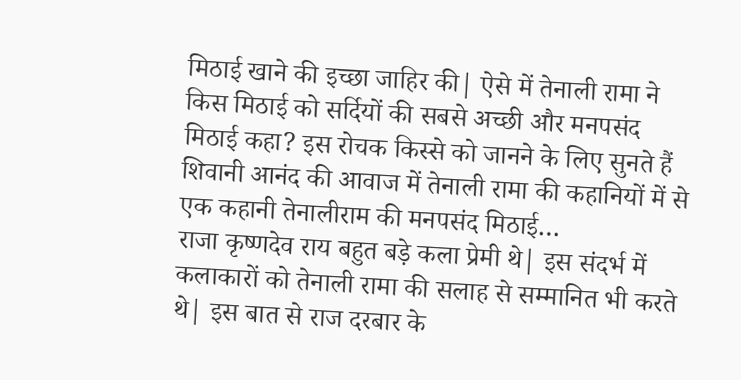मिठाई खाने की इच्छा जाहिर की| ऐसे में तेनाली रामा ने किस मिठाई को सर्दियों की सबसे अच्छी और मनपसंद मिठाई कहा? इस रोचक किस्से को जानने के लिए सुनते हैं शिवानी आनंद की आवाज में तेनाली रामा की कहानियों में से एक कहानी तेनालीराम की मनपसंद मिठाई…
राजा कृष्णदेव राय बहुत बड़े कला प्रेमी थे| इस संदर्भ में कलाकारों को तेनाली रामा की सलाह से सम्मानित भी करते थे| इस बात से राज दरबार के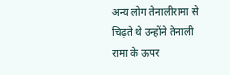अन्य लोग तेनालीरामा से चिढ़ते थे उन्होंने तेनाली रामा के ऊपर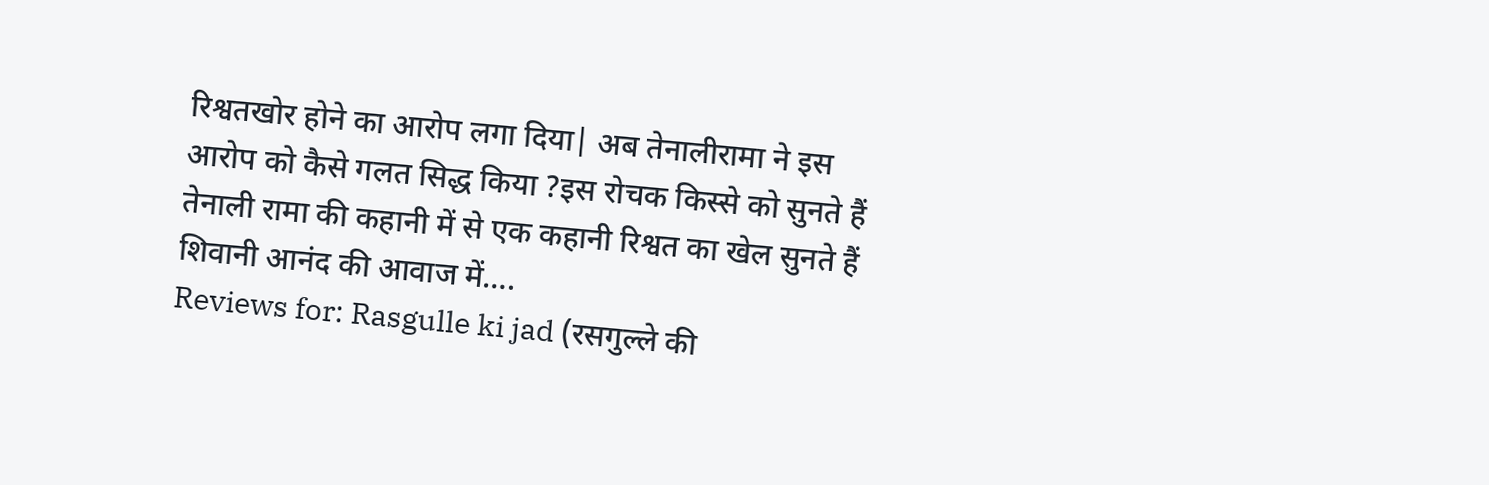रिश्वतखोर होने का आरोप लगा दिया| अब तेनालीरामा ने इस आरोप को कैसे गलत सिद्ध किया ?इस रोचक किस्से को सुनते हैं तेनाली रामा की कहानी में से एक कहानी रिश्वत का खेल सुनते हैं शिवानी आनंद की आवाज में….
Reviews for: Rasgulle ki jad (रसगुल्ले की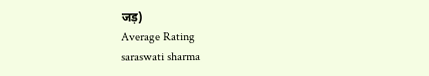जड़)
Average Rating
saraswati sharma